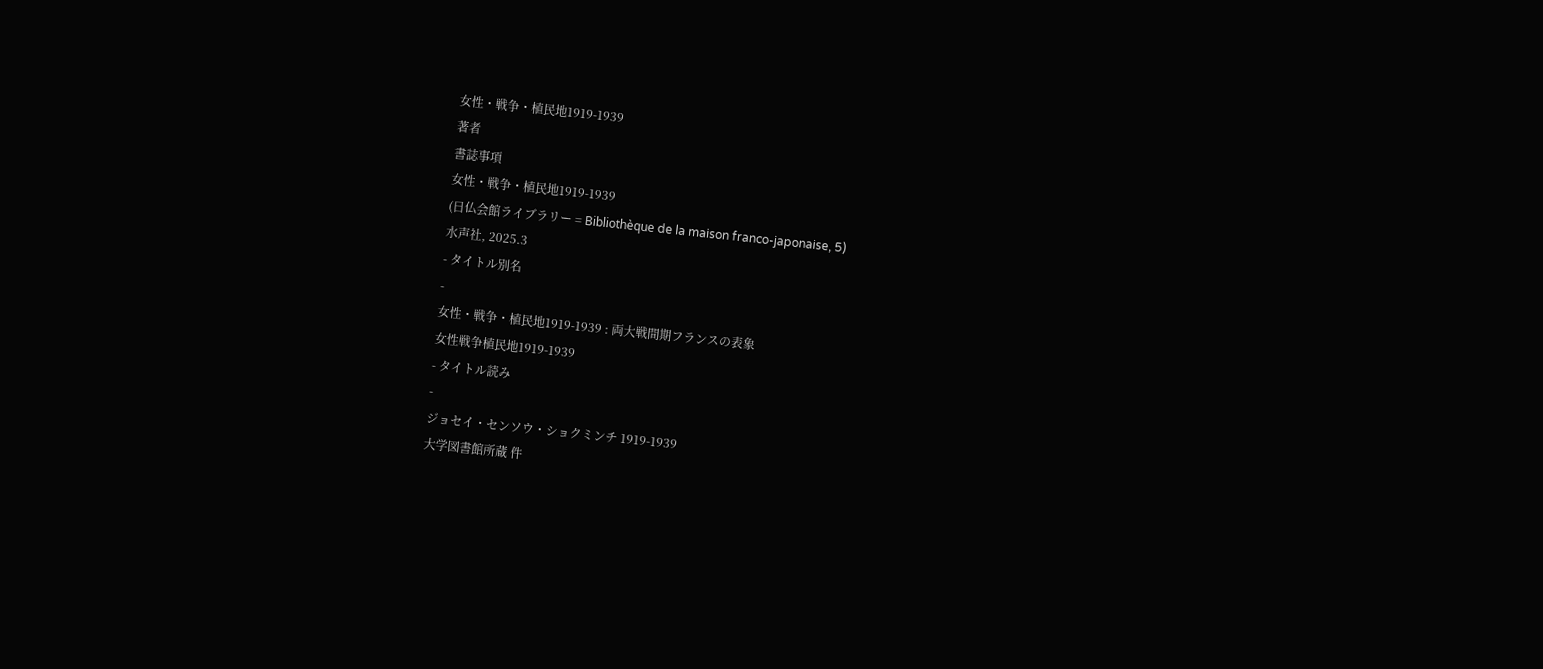女性・戦争・植民地1919-1939
著者
書誌事項
女性・戦争・植民地1919-1939
(日仏会館ライブラリー = Bibliothèque de la maison franco-japonaise, 5)
水声社, 2025.3
- タイトル別名
-
女性・戦争・植民地1919-1939 : 両大戦間期フランスの表象
女性戦争植民地1919-1939
- タイトル読み
-
ジョセイ・センソウ・ショクミンチ 1919-1939
大学図書館所蔵 件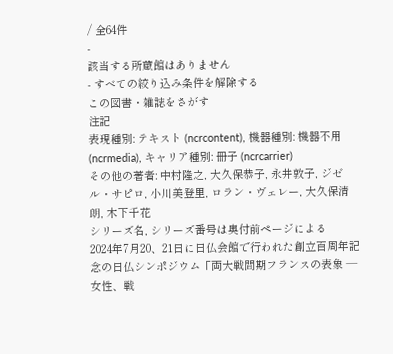/ 全64件
-
該当する所蔵館はありません
- すべての絞り込み条件を解除する
この図書・雑誌をさがす
注記
表現種別: テキスト (ncrcontent), 機器種別: 機器不用 (ncrmedia), キャリア種別: 冊子 (ncrcarrier)
その他の著者: 中村隆之, 大久保恭子, 永井敦子, ジゼル・サピロ, 小川美登里, ロラン・ヴェレー, 大久保清朗, 木下千花
シリーズ名, シリーズ番号は奥付前ページによる
2024年7月20、21日に日仏会館で行われた創立百周年記念の日仏シンポジウム「両大戦間期フランスの表象 ― 女性、戦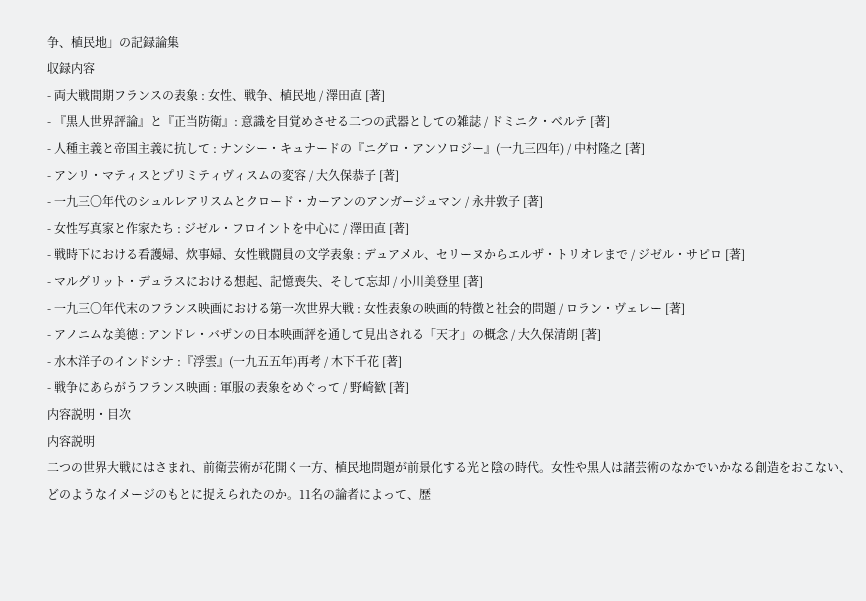争、植民地」の記録論集
収録内容
- 両大戦間期フランスの表象 : 女性、戦争、植民地 / 澤田直 [著]
- 『黒人世界評論』と『正当防衛』: 意識を目覚めさせる二つの武器としての雑誌 / ドミニク・ベルテ [著]
- 人種主義と帝国主義に抗して : ナンシー・キュナードの『ニグロ・アンソロジー』(一九三四年) / 中村隆之 [著]
- アンリ・マティスとプリミティヴィスムの変容 / 大久保恭子 [著]
- 一九三〇年代のシュルレアリスムとクロード・カーアンのアンガージュマン / 永井敦子 [著]
- 女性写真家と作家たち : ジゼル・フロイントを中心に / 澤田直 [著]
- 戦時下における看護婦、炊事婦、女性戦闘員の文学表象 : デュアメル、セリーヌからエルザ・トリオレまで / ジゼル・サピロ [著]
- マルグリット・デュラスにおける想起、記憶喪失、そして忘却 / 小川美登里 [著]
- 一九三〇年代末のフランス映画における第一次世界大戦 : 女性表象の映画的特徴と社会的問題 / ロラン・ヴェレー [著]
- アノニムな美徳 : アンドレ・バザンの日本映画評を通して見出される「天才」の概念 / 大久保清朗 [著]
- 水木洋子のインドシナ :『浮雲』(一九五五年)再考 / 木下千花 [著]
- 戦争にあらがうフランス映画 : 軍服の表象をめぐって / 野崎歓 [著]
内容説明・目次
内容説明
二つの世界大戦にはさまれ、前衛芸術が花開く一方、植民地問題が前景化する光と陰の時代。女性や黒人は諸芸術のなかでいかなる創造をおこない、どのようなイメージのもとに捉えられたのか。11名の論者によって、歴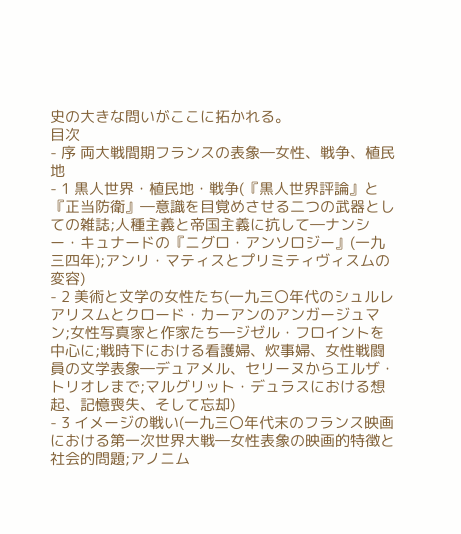史の大きな問いがここに拓かれる。
目次
- 序 両大戦間期フランスの表象―女性、戦争、植民地
- 1 黒人世界・植民地・戦争(『黒人世界評論』と『正当防衛』―意識を目覚めさせる二つの武器としての雑誌;人種主義と帝国主義に抗して―ナンシー・キュナードの『ニグロ・アンソロジー』(一九三四年);アンリ・マティスとプリミティヴィスムの変容)
- 2 美術と文学の女性たち(一九三〇年代のシュルレアリスムとクロード・カーアンのアンガージュマン;女性写真家と作家たち―ジゼル・フロイントを中心に;戦時下における看護婦、炊事婦、女性戦闘員の文学表象―デュアメル、セリーヌからエルザ・トリオレまで;マルグリット・デュラスにおける想起、記憶喪失、そして忘却)
- 3 イメージの戦い(一九三〇年代末のフランス映画における第一次世界大戦―女性表象の映画的特徴と社会的問題;アノニム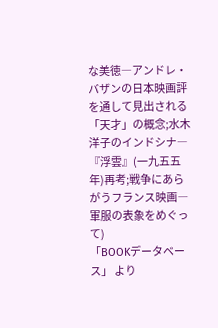な美徳―アンドレ・バザンの日本映画評を通して見出される「天才」の概念;水木洋子のインドシナ―『浮雲』(一九五五年)再考;戦争にあらがうフランス映画―軍服の表象をめぐって)
「BOOKデータベース」 より